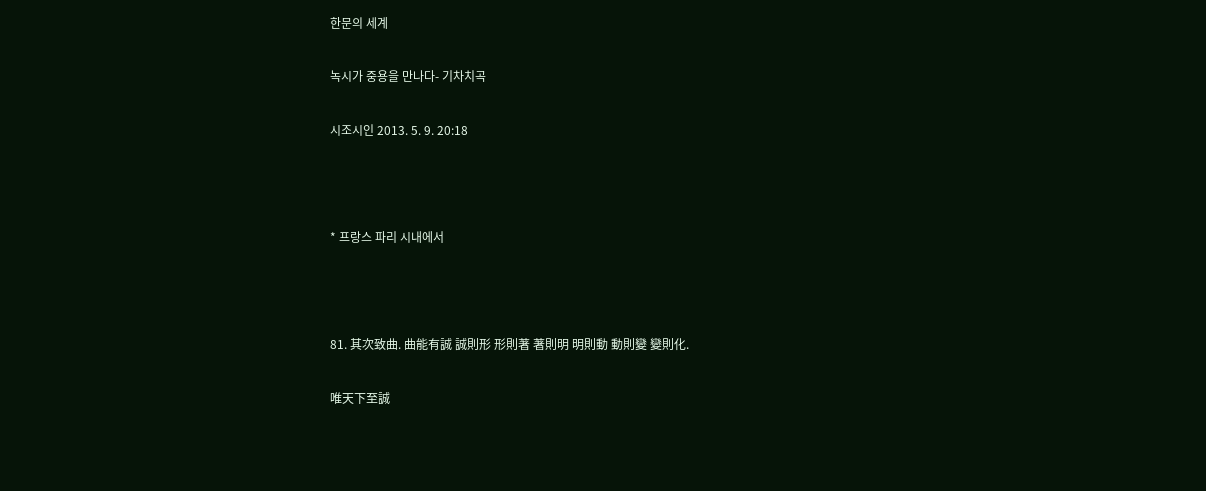한문의 세계

녹시가 중용을 만나다- 기차치곡

시조시인 2013. 5. 9. 20:18



* 프랑스 파리 시내에서



81. 其次致曲. 曲能有誠 誠則形 形則著 著則明 明則動 動則變 變則化.

唯天下至誠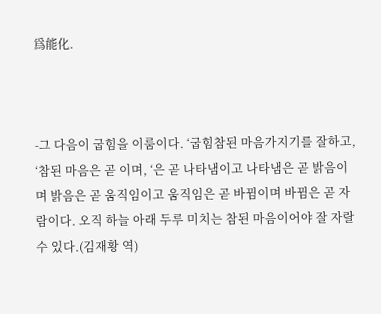爲能化.



-그 다음이 굽힘을 이룸이다. ‘굽힘참된 마음가지기를 잘하고, ‘참된 마음은 곧 이며, ‘은 곧 나타냄이고 나타냄은 곧 밝음이며 밝음은 곧 움직임이고 움직임은 곧 바뀜이며 바뀜은 곧 자람이다. 오직 하늘 아래 두루 미치는 참된 마음이어야 잘 자랄 수 있다.(김재황 역)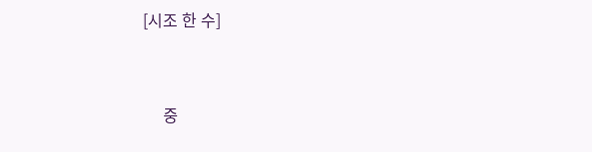[시조 한 수]



     중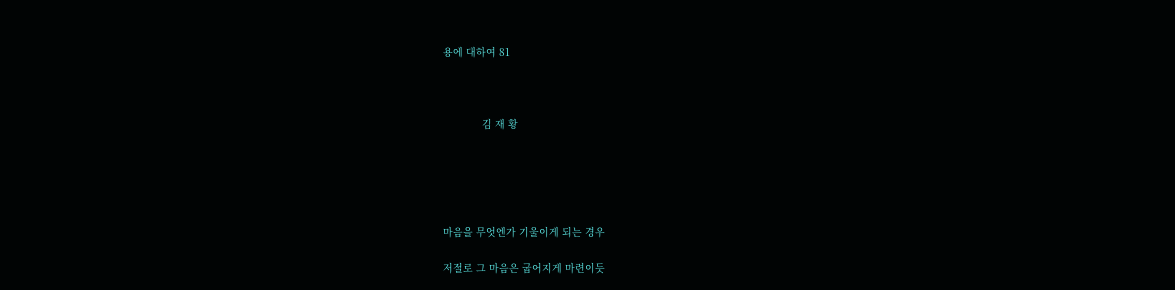용에 대하여 81



             김 재 황





마음을 무엇엔가 기울이게 되는 경우

저절로 그 마음은 굽어지게 마련이듯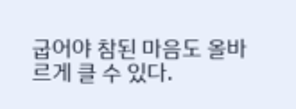굽어야 참된 마음도 올바르게 클 수 있다.